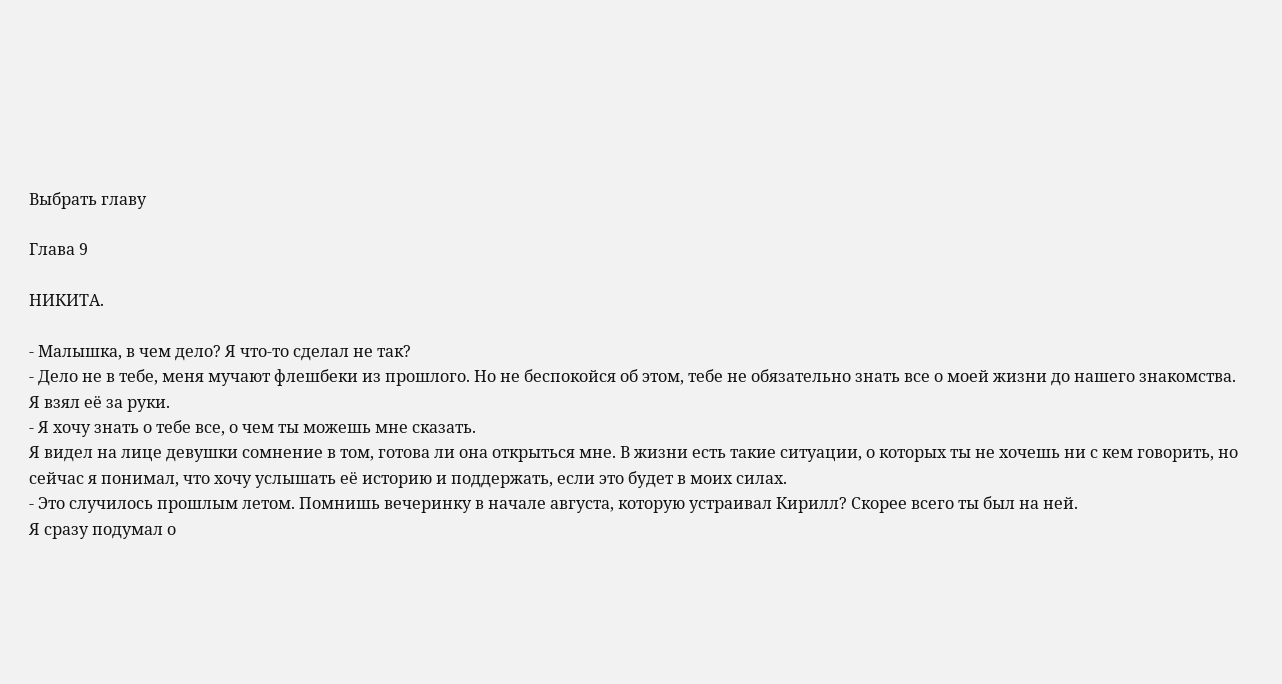Выбрать главу

Глава 9

НИКИТА.

- Малышка, в чем дело? Я что-то сделал не так?
- Дело не в тебе, меня мучают флешбеки из прошлого. Но не беспокойся об этом, тебе не обязательно знать все о моей жизни до нашего знакомства.
Я взял её за руки.
- Я хочу знать о тебе все, о чем ты можешь мне сказать.
Я видел на лице девушки сомнение в том, готова ли она открыться мне. В жизни есть такие ситуации, о которых ты не хочешь ни с кем говорить, но сейчас я понимал, что хочу услышать её историю и поддержать, если это будет в моих силах.
- Это случилось прошлым летом. Помнишь вечеринку в начале августа, которую устраивал Кирилл? Скорее всего ты был на ней.
Я сразу подумал о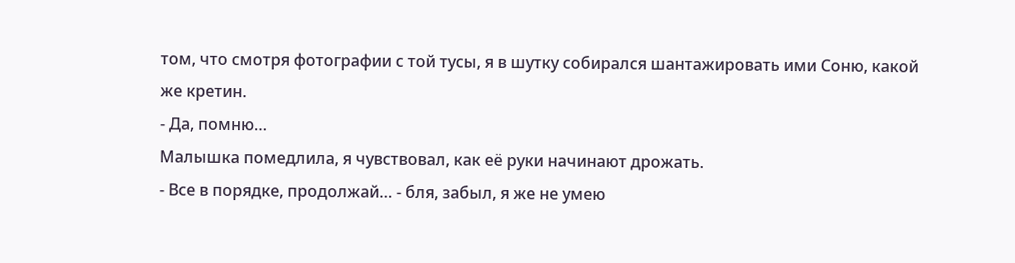том, что смотря фотографии с той тусы, я в шутку собирался шантажировать ими Соню, какой же кретин.
- Да, помню…
Малышка помедлила, я чувствовал, как её руки начинают дрожать.
- Все в порядке, продолжай… - бля, забыл, я же не умею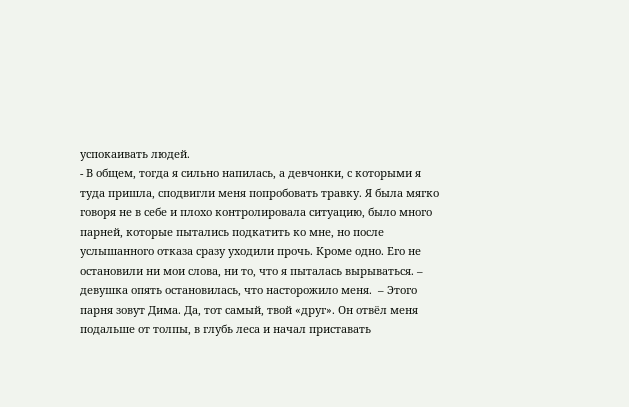успокаивать людей.
- В общем, тогда я сильно напилась, а девчонки, с которыми я туда пришла, сподвигли меня попробовать травку. Я была мягко говоря не в себе и плохо контролировала ситуацию, было много парней, которые пытались подкатить ко мне, но после услышанного отказа сразу уходили прочь. Кроме одно. Его не остановили ни мои слова, ни то, что я пыталась вырываться. – девушка опять остановилась, что насторожило меня.  – Этого парня зовут Дима. Да, тот самый, твой «друг». Он отвёл меня подальше от толпы, в глубь леса и начал приставать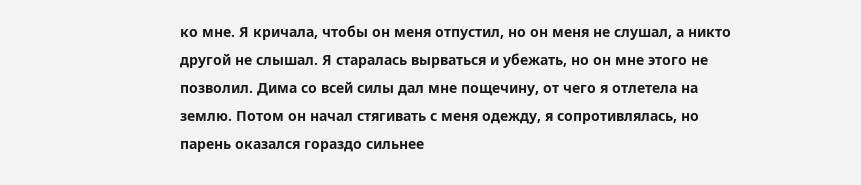ко мне. Я кричала, чтобы он меня отпустил, но он меня не слушал, а никто другой не слышал. Я старалась вырваться и убежать, но он мне этого не позволил. Дима со всей силы дал мне пощечину, от чего я отлетела на землю. Потом он начал стягивать с меня одежду, я сопротивлялась, но парень оказался гораздо сильнее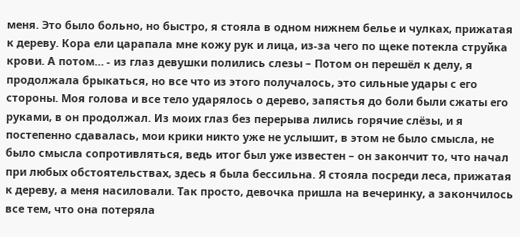меня. Это было больно, но быстро, я стояла в одном нижнем белье и чулках, прижатая к дереву. Кора ели царапала мне кожу рук и лица, из-за чего по щеке потекла струйка крови. А потом… - из глаз девушки полились слезы – Потом он перешёл к делу, я продолжала брыкаться, но все что из этого получалось, это сильные удары с его стороны. Моя голова и все тело ударялось о дерево, запястья до боли были сжаты его руками, в он продолжал. Из моих глаз без перерыва лились горячие слёзы, и я постепенно сдавалась, мои крики никто уже не услышит, в этом не было смысла, не было смысла сопротивляться, ведь итог был уже известен – он закончит то, что начал при любых обстоятельствах, здесь я была бессильна. Я стояла посреди леса, прижатая к дереву, а меня насиловали. Так просто, девочка пришла на вечеринку, а закончилось все тем, что она потеряла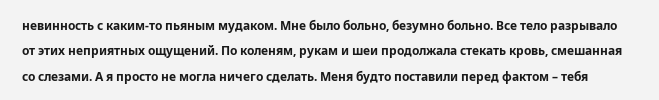невинность с каким-то пьяным мудаком. Мне было больно, безумно больно. Все тело разрывало от этих неприятных ощущений. По коленям, рукам и шеи продолжала стекать кровь, смешанная со слезами. А я просто не могла ничего сделать. Меня будто поставили перед фактом – тебя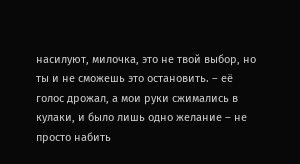насилуют, милочка, это не твой выбор, но ты и не сможешь это остановить. – её голос дрожал, а мои руки сжимались в кулаки, и было лишь одно желание – не просто набить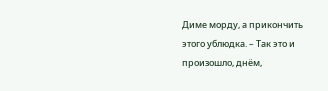Диме морду, а прикончить этого ублюдка. – Так это и произошло, днём,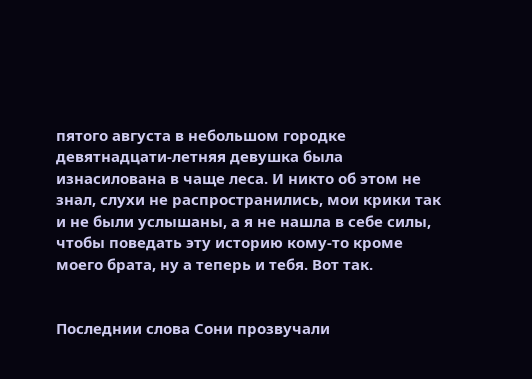пятого августа в небольшом городке девятнадцати-летняя девушка была изнасилована в чаще леса. И никто об этом не знал, слухи не распространились, мои крики так и не были услышаны, а я не нашла в себе силы, чтобы поведать эту историю кому-то кроме моего брата, ну а теперь и тебя. Вот так.


Последнии слова Сони прозвучали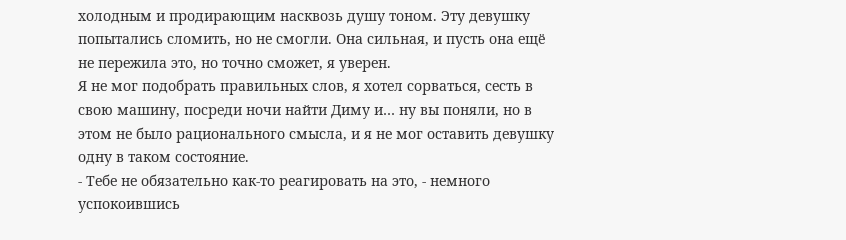холодным и продирающим насквозь душу тоном. Эту девушку попытались сломить, но не смогли. Она сильная, и пусть она ещё не пережила это, но точно сможет, я уверен.
Я не мог подобрать правильных слов, я хотел сорваться, сесть в свою машину, посреди ночи найти Диму и… ну вы поняли, но в этом не было рационального смысла, и я не мог оставить девушку одну в таком состояние.
- Тебе не обязательно как-то реагировать на это, - немного успокоившись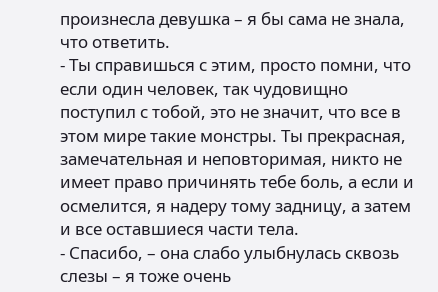произнесла девушка – я бы сама не знала, что ответить.
- Ты справишься с этим, просто помни, что если один человек, так чудовищно поступил с тобой, это не значит, что все в этом мире такие монстры. Ты прекрасная, замечательная и неповторимая, никто не имеет право причинять тебе боль, а если и осмелится, я надеру тому задницу, а затем и все оставшиеся части тела.
- Спасибо, – она слабо улыбнулась сквозь слезы – я тоже очень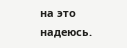на это надеюсь.